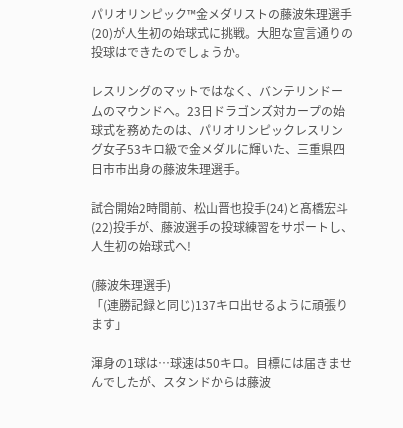パリオリンピック™金メダリストの藤波朱理選手(20)が人生初の始球式に挑戦。大胆な宣言通りの投球はできたのでしょうか。

レスリングのマットではなく、バンテリンドームのマウンドへ。23日ドラゴンズ対カープの始球式を務めたのは、パリオリンピックレスリング女子53キロ級で金メダルに輝いた、三重県四日市市出身の藤波朱理選手。

試合開始2時間前、松山晋也投手(24)と髙橋宏斗(22)投手が、藤波選手の投球練習をサポートし、人生初の始球式へ!

(藤波朱理選手)
「(連勝記録と同じ)137キロ出せるように頑張ります」

渾身の1球は…球速は50キロ。目標には届きませんでしたが、スタンドからは藤波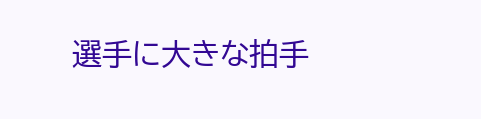選手に大きな拍手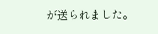が送られました。